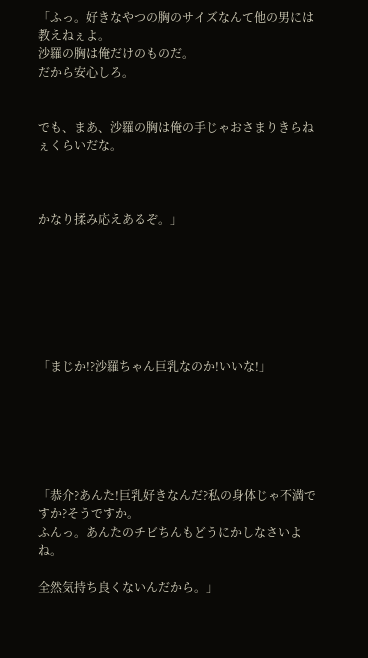「ふっ。好きなやつの胸のサイズなんて他の男には教えねぇよ。
沙羅の胸は俺だけのものだ。
だから安心しろ。


でも、まあ、沙羅の胸は俺の手じゃおさまりきらねぇくらいだな。



かなり揉み応えあるぞ。」







「まじか!?沙羅ちゃん巨乳なのか!いいな!」






「恭介?あんた!巨乳好きなんだ?私の身体じゃ不満ですか?そうですか。
ふんっ。あんたのチビちんもどうにかしなさいよね。

全然気持ち良くないんだから。」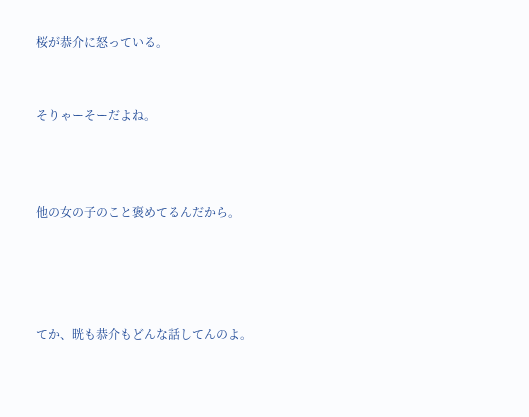桜が恭介に怒っている。


そりゃーそーだよね。



他の女の子のこと褒めてるんだから。




てか、晄も恭介もどんな話してんのよ。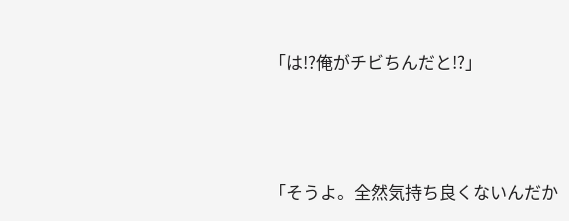「は!?俺がチビちんだと!?」





「そうよ。全然気持ち良くないんだか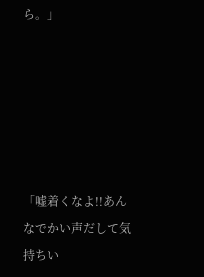ら。」






「嘘着くなよ!!あんなでかい声だして気持ちい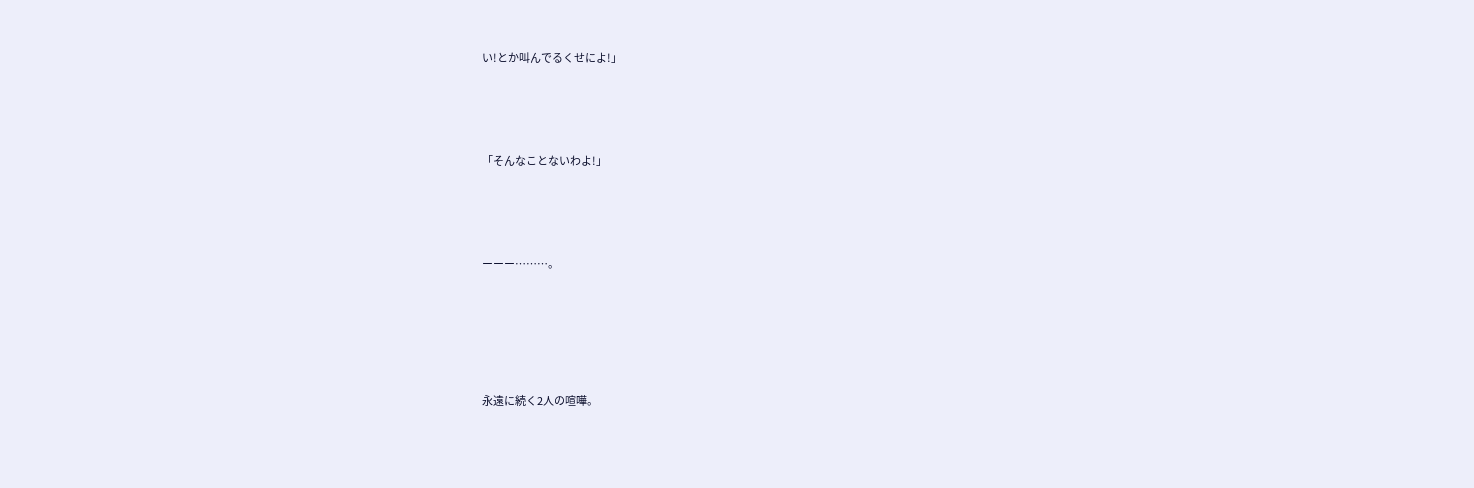い!とか叫んでるくせによ!」





「そんなことないわよ!」





ーーー………。







永遠に続く2人の喧嘩。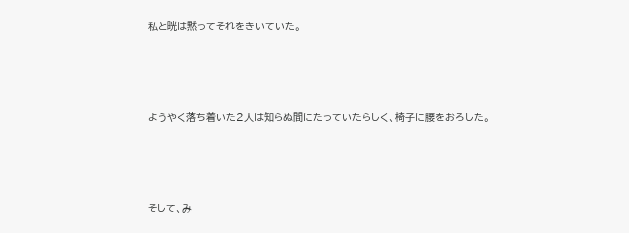私と晄は黙ってそれをきいていた。






ようやく落ち着いた2人は知らぬ間にたっていたらしく、椅子に腰をおろした。






そして、み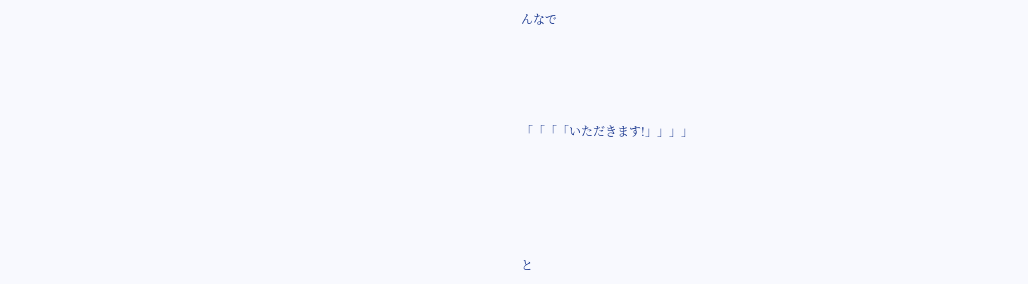んなで




「「「「いただきます!」」」」





と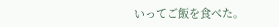いってご飯を食べた。